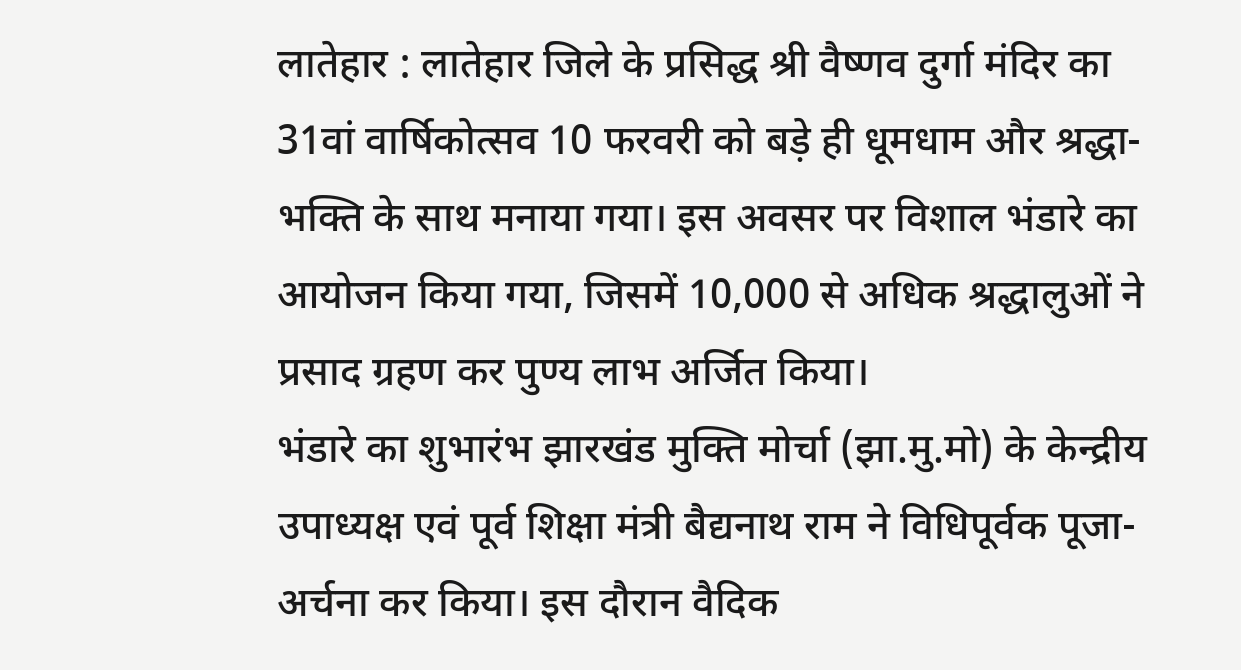लातेहार : लातेहार जिले के प्रसिद्ध श्री वैष्णव दुर्गा मंदिर का 31वां वार्षिकोत्सव 10 फरवरी को बड़े ही धूमधाम और श्रद्धा-भक्ति के साथ मनाया गया। इस अवसर पर विशाल भंडारे का आयोजन किया गया, जिसमें 10,000 से अधिक श्रद्धालुओं ने प्रसाद ग्रहण कर पुण्य लाभ अर्जित किया।
भंडारे का शुभारंभ झारखंड मुक्ति मोर्चा (झा.मु.मो) के केन्द्रीय उपाध्यक्ष एवं पूर्व शिक्षा मंत्री बैद्यनाथ राम ने विधिपूर्वक पूजा-अर्चना कर किया। इस दौरान वैदिक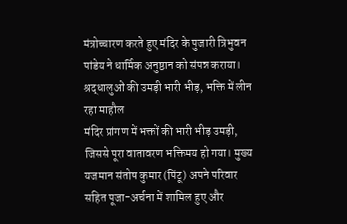मंत्रोच्चारण करते हुए मंदिर के पुजारी त्रिभुवन पांडेय ने धार्मिक अनुष्ठान को संपन्न कराया।
श्रद्धालुओं की उमड़ी भारी भीड़, भक्ति में लीन रहा माहौल
मंदिर प्रांगण में भक्तों की भारी भीड़ उमड़ी, जिससे पूरा वातावरण भक्तिमय हो गया। मुख्य यजमान संतोष कुमार (पिंटू) अपने परिवार सहित पूजा-अर्चना में शामिल हुए और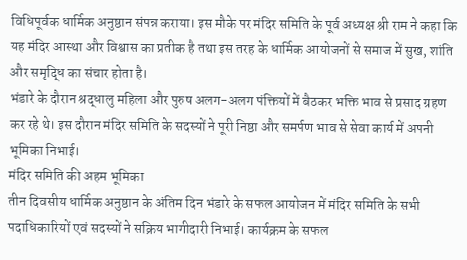विधिपूर्वक धार्मिक अनुष्ठान संपन्न कराया। इस मौके पर मंदिर समिति के पूर्व अध्यक्ष श्री राम ने कहा कि यह मंदिर आस्था और विश्वास का प्रतीक है तथा इस तरह के धार्मिक आयोजनों से समाज में सुख, शांति और समृद्धि का संचार होता है।
भंडारे के दौरान श्रद्धालु महिला और पुरुष अलग-अलग पंक्तियों में बैठकर भक्ति भाव से प्रसाद ग्रहण कर रहे थे। इस दौरान मंदिर समिति के सदस्यों ने पूरी निष्ठा और समर्पण भाव से सेवा कार्य में अपनी भूमिका निभाई।
मंदिर समिति की अहम भूमिका
तीन दिवसीय धार्मिक अनुष्ठान के अंतिम दिन भंडारे के सफल आयोजन में मंदिर समिति के सभी पदाधिकारियों एवं सदस्यों ने सक्रिय भागीदारी निभाई। कार्यक्रम के सफल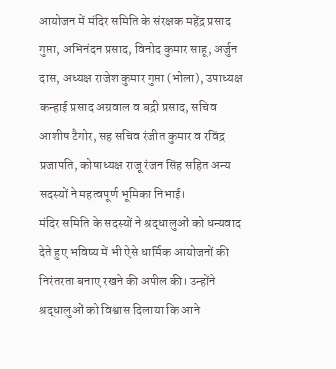आयोजन में मंदिर समिति के संरक्षक महेंद्र प्रसाद गुप्ता, अभिनंदन प्रसाद, विनोद कुमार साहू, अर्जुन दास, अध्यक्ष राजेश कुमार गुप्ता (भोला), उपाध्यक्ष कन्हाई प्रसाद अग्रवाल व बद्री प्रसाद, सचिव आशीष टैगोर, सह सचिव रंजीत कुमार व रविंद्र प्रजापति, कोषाध्यक्ष राजू रंजन सिंह सहित अन्य सदस्यों ने महत्वपूर्ण भूमिका निभाई।
मंदिर समिति के सदस्यों ने श्रद्धालुओं को धन्यवाद देते हुए भविष्य में भी ऐसे धार्मिक आयोजनों की निरंतरता बनाए रखने की अपील की। उन्होंने श्रद्धालुओं को विश्वास दिलाया कि आने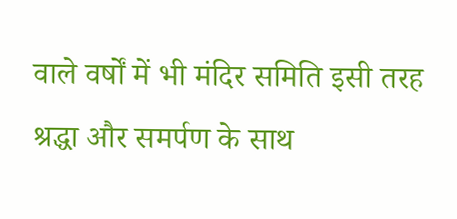वाले वर्षों में भी मंदिर समिति इसी तरह श्रद्धा और समर्पण के साथ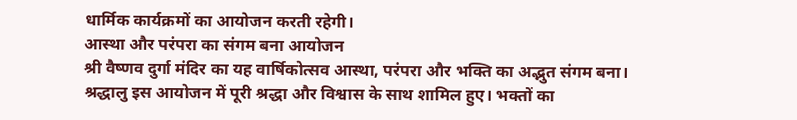धार्मिक कार्यक्रमों का आयोजन करती रहेगी।
आस्था और परंपरा का संगम बना आयोजन
श्री वैष्णव दुर्गा मंदिर का यह वार्षिकोत्सव आस्था, परंपरा और भक्ति का अद्भुत संगम बना। श्रद्धालु इस आयोजन में पूरी श्रद्धा और विश्वास के साथ शामिल हुए। भक्तों का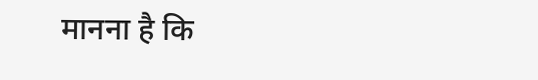मानना है कि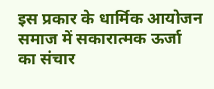इस प्रकार के धार्मिक आयोजन समाज में सकारात्मक ऊर्जा का संचार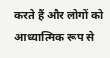करते हैं और लोगों को आध्यात्मिक रूप से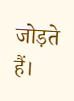जोड़ते हैं।